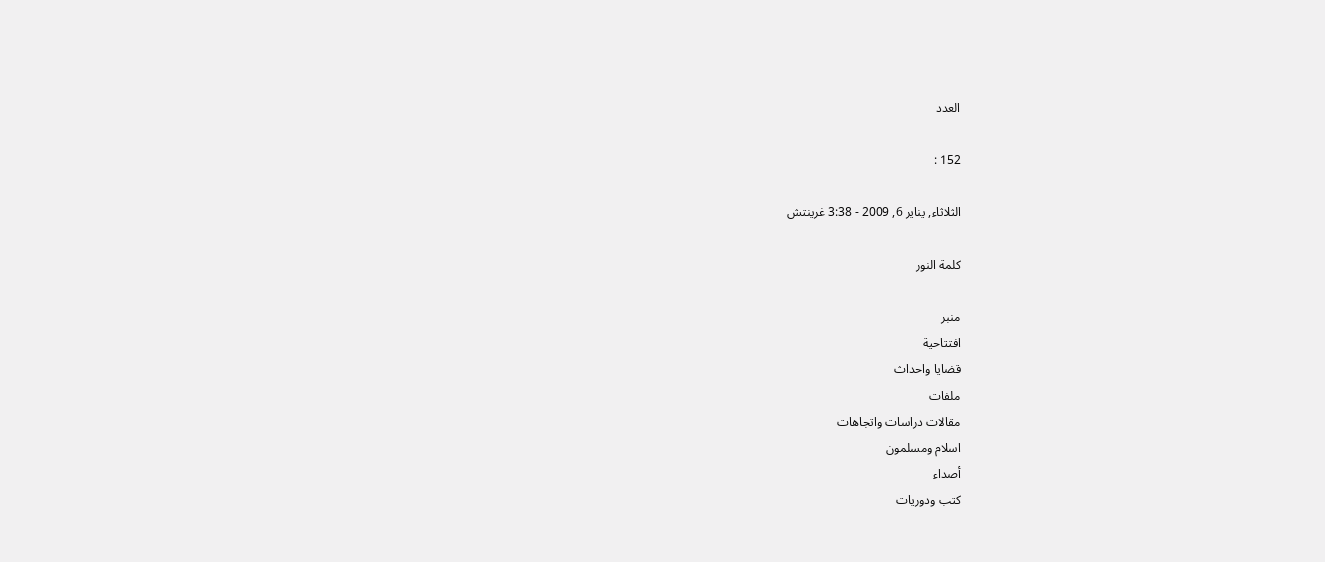العدد

152 :

الثلاثاء, يناير 6, 2009 - 3:38 غرينتش

كلمة النور

منبر
افتتاحية
قضايا واحداث
ملفات
مقالات دراسات واتجاهات
اسلام ومسلمون
أصداء
كتب ودوريات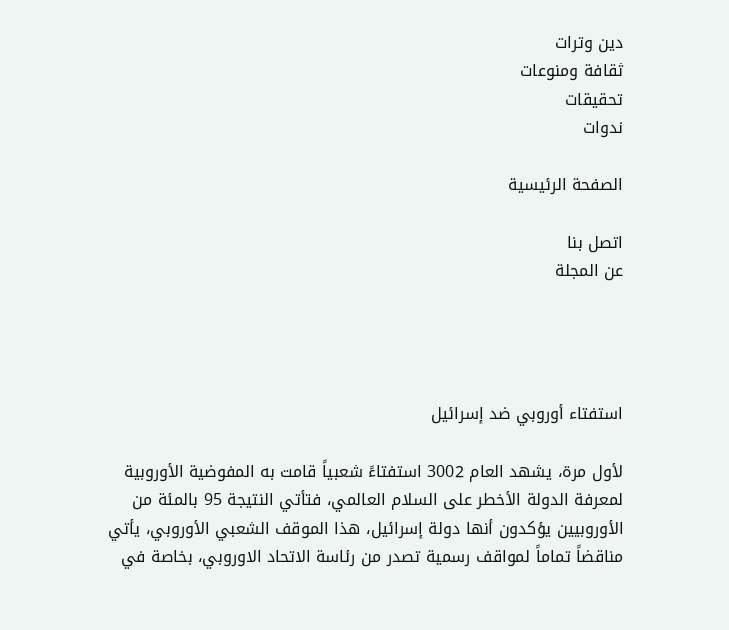دين وترات
ثقافة ومنوعات
تحقيقات
ندوات

الصفحة الرئيسية

اتصل بنا
عن المجلة




استفتاء أوروبي ضد إسرائيل

لأول مرة، يشهد العام 3002 استفتاءً شعبياً قامت به المفوضية الأوروبية لمعرفة الدولة الأخطر على السلام العالمي، فتأتي النتيجة 95 بالمئة من الأوروبيين يؤكدون أنها دولة إسرائيل، هذا الموقف الشعبي الأوروبي، يأتي مناقضاً تماماً لمواقف رسمية تصدر من رئاسة الاتحاد الاوروبي، بخاصة في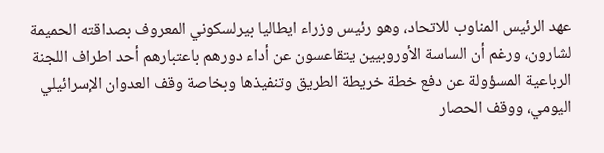عهد الرئيس المناوب للاتحاد، وهو رئيس وزراء ايطاليا بيرلسكوني المعروف بصداقته الحميمة لشارون، ورغم أن الساسة الأوروبيين يتقاعسون عن أداء دورهم باعتبارهم أحد اطراف اللجنة الرباعية المسؤولة عن دفع خطة خريطة الطريق وتنفيذها وبخاصة وقف العدوان الإسرائيلي اليومي، ووقف الحصار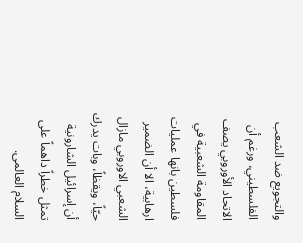والتجويع ضد الشعب الفلسطيني، ورغم أن الاتحاد الأوروبي يصف المقاومة الشعبية في فلسطين بانها عمليات ارهابية، الا أن الضمير الشعبي الاوروبي مازال حيّاً، ويقظاً، وبات يدرك أن إسرائيل الشارونية تمثل خطراً داهماً على السلام العالمى.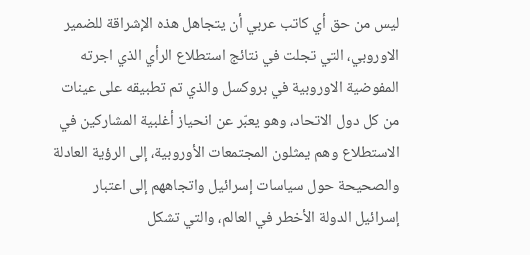ليس من حق أي كاتب عربي أن يتجاهل هذه الإشراقة للضمير الاوروبي، التي تجلت في نتائج استطلاع الرأي الذي اجرته المفوضية الاوروبية في بروكسل والذي تم تطبيقه على عينات من كل دول الاتحاد، وهو يعبّر عن انحياز أغلبية المشاركين في الاستطلاع وهم يمثلون المجتمعات الأوروبية، إلى الرؤية العادلة والصحيحة حول سياسات إسرائيل واتجاههم إلى اعتبار إسرائيل الدولة الأخطر في العالم، والتي تشكل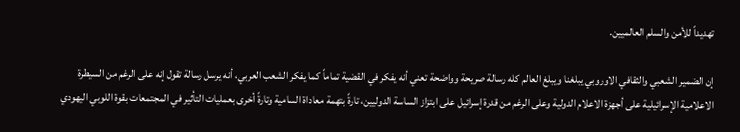تهديداً للأمن والسلم العالميين.

إن الضمير الشعبي والثقافي الاوروبي يبلغنا ويبلغ العالم كله رسالة صريحة وواضحة تعني أنه يفكر في القضية تماماً كما يفكر الشعب العربي، أنه يرسل رسالة تقول إنه على الرغم من السيطرة الاعلامية الإسرائيلية على أجهزة الاعلام الدولية وعلى الرغم من قدرة إسرائيل على ابتزاز الساسة الدوليين، تارةً بتهمة معاداة السامية وتارةً أخرى بعمليات التأثير في المجتمعات بقوة اللوبي اليهودي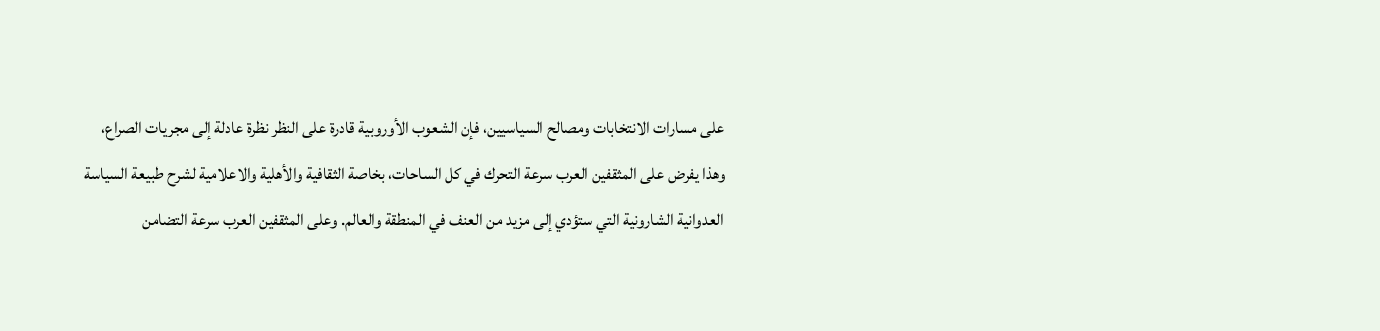على مسارات الانتخابات ومصالح السياسيين، فإن الشعوب الأوروبية قادرة على النظر نظرة عادلة إلى مجريات الصراع، وهذا يفرض على المثقفين العرب سرعة التحرك في كل الساحات، بخاصة الثقافية والأهلية والاعلامية لشرح طبيعة السياسة العدوانية الشارونية التي ستؤدي إلى مزيد من العنف في المنطقة والعالم. وعلى المثقفين العرب سرعة التضامن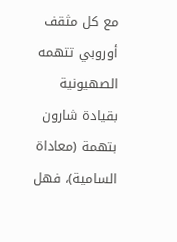مع كل مثقف أوروبي تتهمه الصهيونية بقيادة شارون بتهمة (معاداة السامية)، فهل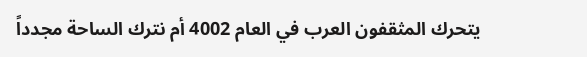يتحرك المثقفون العرب في العام 4002 أم نترك الساحة مجدداً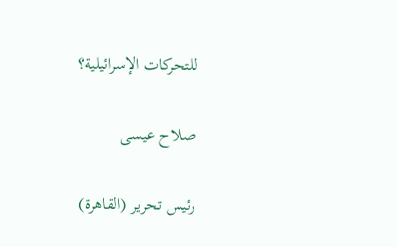للتحركات الإسرائيلية؟

صلاح عيسى

رئيس تحرير (القاهرة)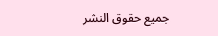جميع حقوق النشر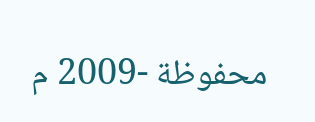محفوظة -2009 م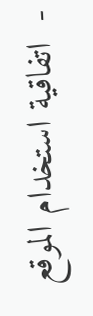-  اتفاقية استخدام الموقع